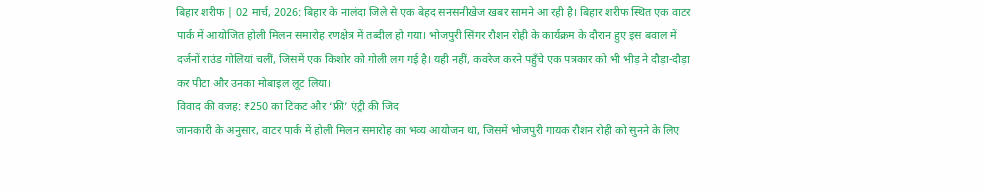बिहार शरीफ | 02 मार्च, 2026: बिहार के नालंदा जिले से एक बेहद सनसनीखेज खबर सामने आ रही है। बिहार शरीफ स्थित एक वाटर पार्क में आयोजित होली मिलन समारोह रणक्षेत्र में तब्दील हो गया। भोजपुरी सिंगर रौशन रोही के कार्यक्रम के दौरान हुए इस बवाल में दर्जनों राउंड गोलियां चलीं, जिसमें एक किशोर को गोली लग गई है। यही नहीं, कवरेज करने पहुँचे एक पत्रकार को भी भीड़ ने दौड़ा-दौड़ा कर पीटा और उनका मोबाइल लूट लिया।
विवाद की वजह: ₹250 का टिकट और ‘फ्री’ एंट्री की जिद
जानकारी के अनुसार, वाटर पार्क में होली मिलन समारोह का भव्य आयोजन था, जिसमें भोजपुरी गायक रौशन रोही को सुनने के लिए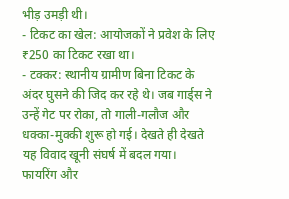भीड़ उमड़ी थी।
- टिकट का खेल: आयोजकों ने प्रवेश के लिए ₹250 का टिकट रखा था।
- टक्कर: स्थानीय ग्रामीण बिना टिकट के अंदर घुसने की जिद कर रहे थे। जब गार्ड्स ने उन्हें गेट पर रोका, तो गाली-गलौज और धक्का-मुक्की शुरू हो गई। देखते ही देखते यह विवाद खूनी संघर्ष में बदल गया।
फायरिंग और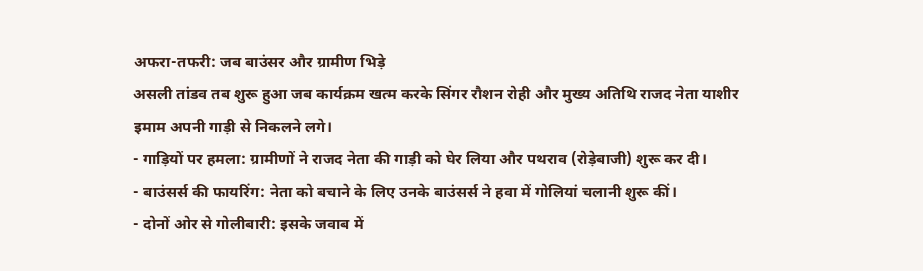अफरा-तफरी: जब बाउंसर और ग्रामीण भिड़े
असली तांडव तब शुरू हुआ जब कार्यक्रम खत्म करके सिंगर रौशन रोही और मुख्य अतिथि राजद नेता याशीर इमाम अपनी गाड़ी से निकलने लगे।
- गाड़ियों पर हमला: ग्रामीणों ने राजद नेता की गाड़ी को घेर लिया और पथराव (रोड़ेबाजी) शुरू कर दी।
- बाउंसर्स की फायरिंग: नेता को बचाने के लिए उनके बाउंसर्स ने हवा में गोलियां चलानी शुरू कीं।
- दोनों ओर से गोलीबारी: इसके जवाब में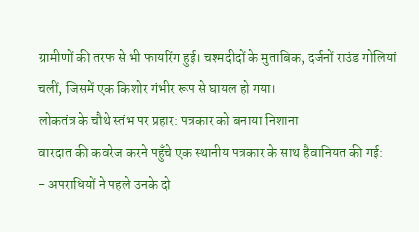ग्रामीणों की तरफ से भी फायरिंग हुई। चश्मदीदों के मुताबिक, दर्जनों राउंड गोलियां चलीं, जिसमें एक किशोर गंभीर रूप से घायल हो गया।
लोकतंत्र के चौथे स्तंभ पर प्रहार: पत्रकार को बनाया निशाना
वारदात की कवरेज करने पहुँचे एक स्थानीय पत्रकार के साथ हैवानियत की गई:
- अपराधियों ने पहले उनके दो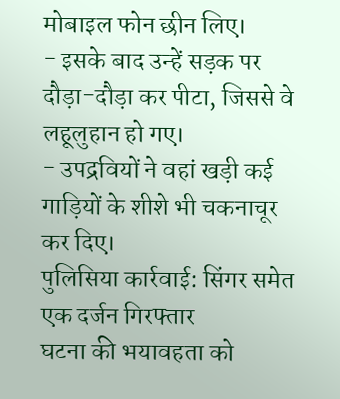मोबाइल फोन छीन लिए।
- इसके बाद उन्हें सड़क पर दौड़ा-दौड़ा कर पीटा, जिससे वे लहूलुहान हो गए।
- उपद्रवियों ने वहां खड़ी कई गाड़ियों के शीशे भी चकनाचूर कर दिए।
पुलिसिया कार्रवाई: सिंगर समेत एक दर्जन गिरफ्तार
घटना की भयावहता को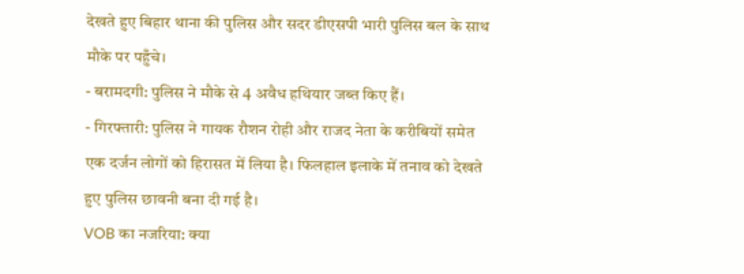देखते हुए बिहार थाना की पुलिस और सदर डीएसपी भारी पुलिस बल के साथ मौके पर पहुँचे।
- बरामदगी: पुलिस ने मौके से 4 अवैध हथियार जब्त किए हैं।
- गिरफ्तारी: पुलिस ने गायक रौशन रोही और राजद नेता के करीबियों समेत एक दर्जन लोगों को हिरासत में लिया है। फिलहाल इलाके में तनाव को देखते हुए पुलिस छावनी बना दी गई है।
VOB का नजरिया: क्या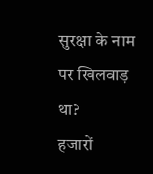सुरक्षा के नाम पर खिलवाड़ था?
हजारों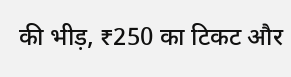की भीड़, ₹250 का टिकट और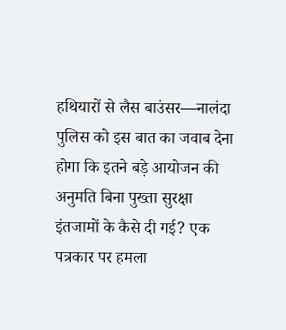हथियारों से लैस बाउंसर—नालंदा पुलिस को इस बात का जवाब देना होगा कि इतने बड़े आयोजन की अनुमति बिना पुख्ता सुरक्षा इंतजामों के कैसे दी गई? एक पत्रकार पर हमला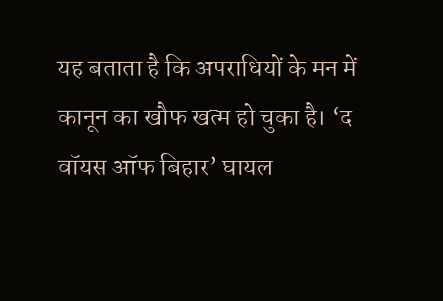यह बताता है कि अपराधियों के मन में कानून का खौफ खत्म हो चुका है। ‘द वॉयस ऑफ बिहार’ घायल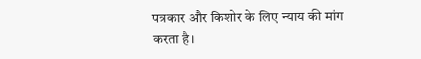पत्रकार और किशोर के लिए न्याय की मांग करता है।